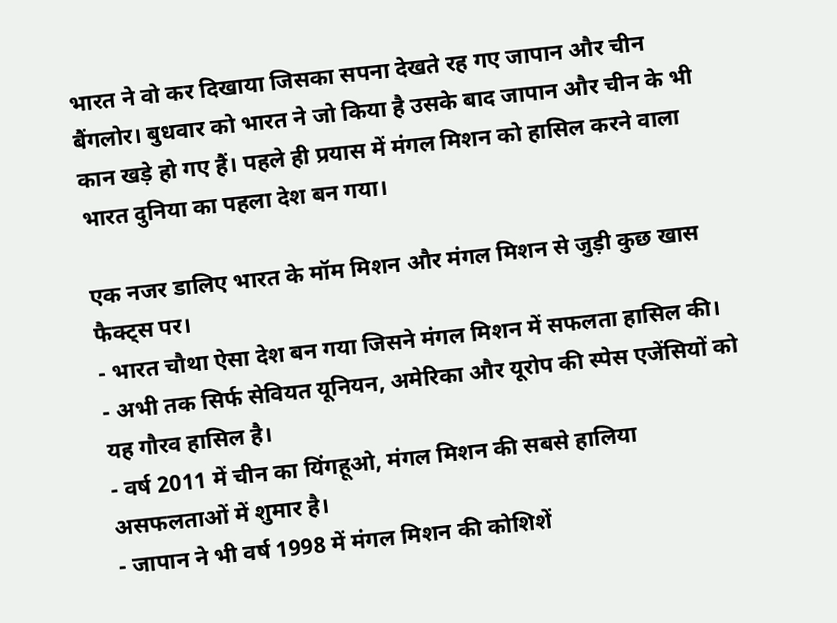भारत ने वो कर दिखाया जिसका सपना देखते रह गए जापान और चीन
बैंगलोर। बुधवार को भारत ने जो किया है उसके बाद जापान और चीन के भी कान खड़े हो गए हैं। पहले ही प्रयास में मंगल मिशन को हासिल करने वाला भारत दुनिया का पहला देश बन गया।

एक नजर डालिए भारत के मॉम मिशन और मंगल मिशन से जुड़ी कुछ खास फैक्ट्स पर।
- भारत चौथा ऐसा देश बन गया जिसने मंगल मिशन में सफलता हासिल की।
- अभी तक सिर्फ सेवियत यूनियन, अमेरिका और यूरोप की स्पेस एजेंसियों को यह गौरव हासिल है।
- वर्ष 2011 में चीन का यिंगहूओ, मंगल मिशन की सबसे हालिया असफलताओं में शुमार है।
- जापान ने भी वर्ष 1998 में मंगल मिशन की कोशिशें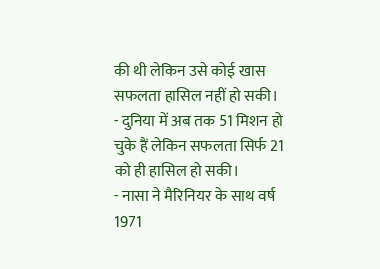की थी लेकिन उसे कोई खास सफलता हासिल नहीं हो सकी।
- दुनिया में अब तक 51 मिशन हो चुके हैं लेकिन सफलता सिर्फ 21 को ही हासिल हो सकी।
- नासा ने मैरिनियर के साथ वर्ष 1971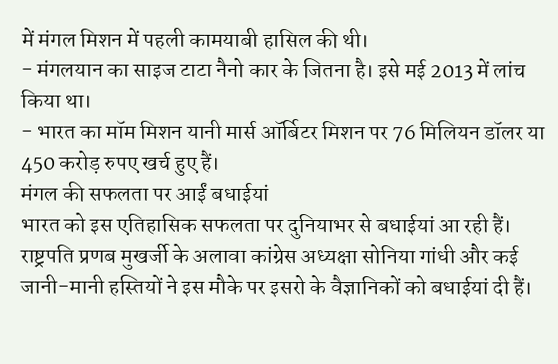में मंगल मिशन में पहली कामयाबी हासिल की थी।
- मंगलयान का साइज टाटा नैनो कार के जितना है। इसे मई 2013 में लांच किया था।
- भारत का मॉम मिशन यानी मार्स ऑर्बिटर मिशन पर 76 मिलियन डॉलर या 450 करोड़ रुपए खर्च हुए हैं।
मंगल की सफलता पर आईं बधाईयां
भारत को इस एतिहासिक सफलता पर दुनियाभर से बधाईयां आ रही हैं। राष्ट्रपति प्रणब मुखर्जी के अलावा कांग्रेस अध्यक्षा सोनिया गांधी और कई जानी-मानी हस्तियों ने इस मौके पर इसरो के वैज्ञानिकों को बधाईयां दी हैं।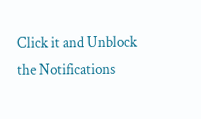Click it and Unblock the Notifications